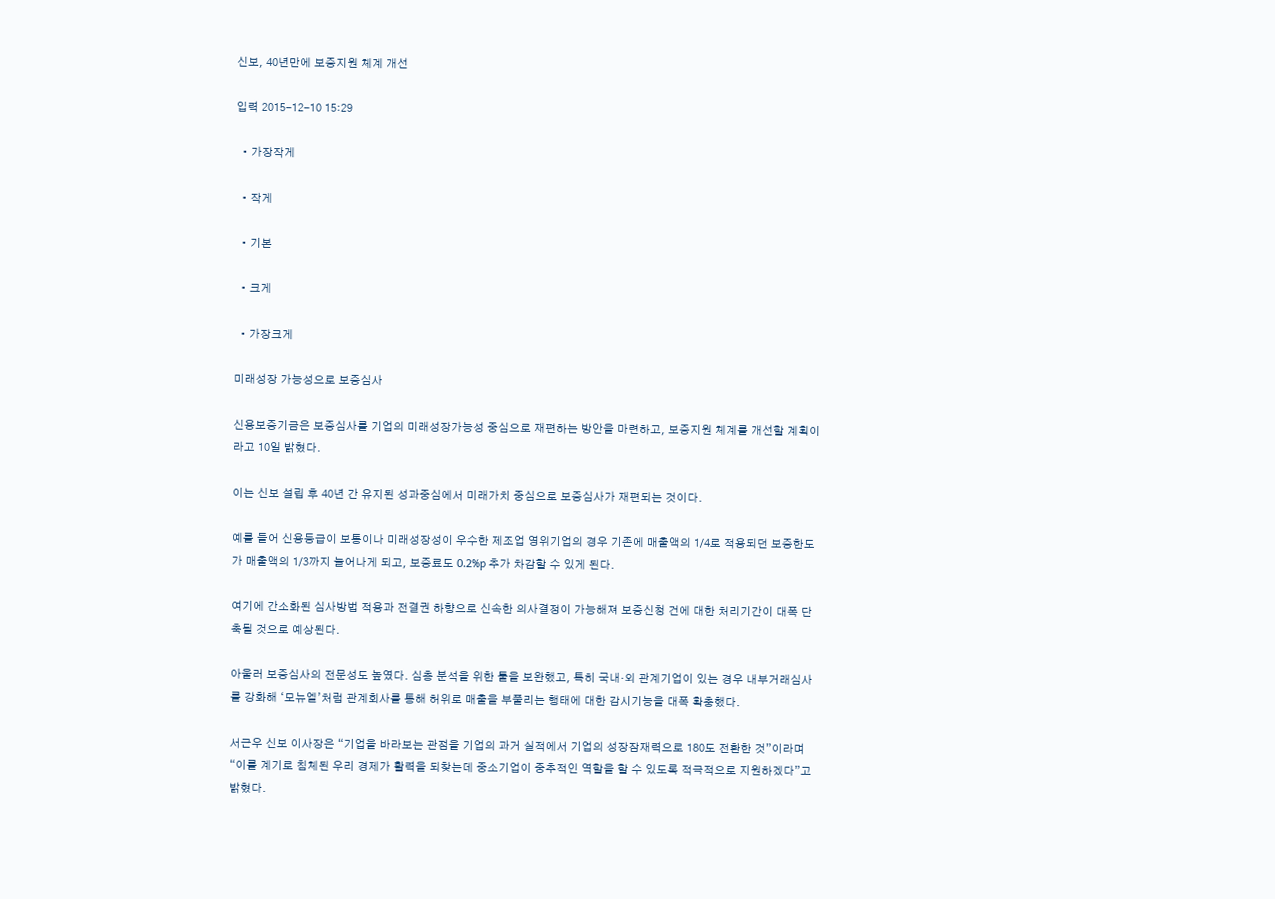신보, 40년만에 보증지원 체계 개선

입력 2015-12-10 15:29

  • 가장작게

  • 작게

  • 기본

  • 크게

  • 가장크게

미래성장 가능성으로 보증심사

신용보증기금은 보증심사를 기업의 미래성장가능성 중심으로 재편하는 방안을 마련하고, 보증지원 체계를 개선할 계획이라고 10일 밝혔다.

이는 신보 설립 후 40년 간 유지된 성과중심에서 미래가치 중심으로 보증심사가 재편되는 것이다.

예를 들어 신용등급이 보통이나 미래성장성이 우수한 제조업 영위기업의 경우 기존에 매출액의 1/4로 적용되던 보증한도가 매출액의 1/3까지 늘어나게 되고, 보증료도 0.2%p 추가 차감할 수 있게 된다.

여기에 간소화된 심사방법 적용과 전결권 하향으로 신속한 의사결정이 가능해져 보증신청 건에 대한 처리기간이 대폭 단축될 것으로 예상된다.

아울러 보증심사의 전문성도 높였다. 심층 분석을 위한 툴을 보완했고, 특히 국내‧외 관계기업이 있는 경우 내부거래심사를 강화해 ‘모뉴엘’처럼 관계회사를 통해 허위로 매출을 부풀리는 행태에 대한 감시기능을 대폭 확충했다.

서근우 신보 이사장은 “기업을 바라보는 관점을 기업의 과거 실적에서 기업의 성장잠재력으로 180도 전환한 것”이라며 “이를 계기로 침체된 우리 경제가 활력을 되찾는데 중소기업이 중추적인 역할을 할 수 있도록 적극적으로 지원하겠다”고 밝혔다.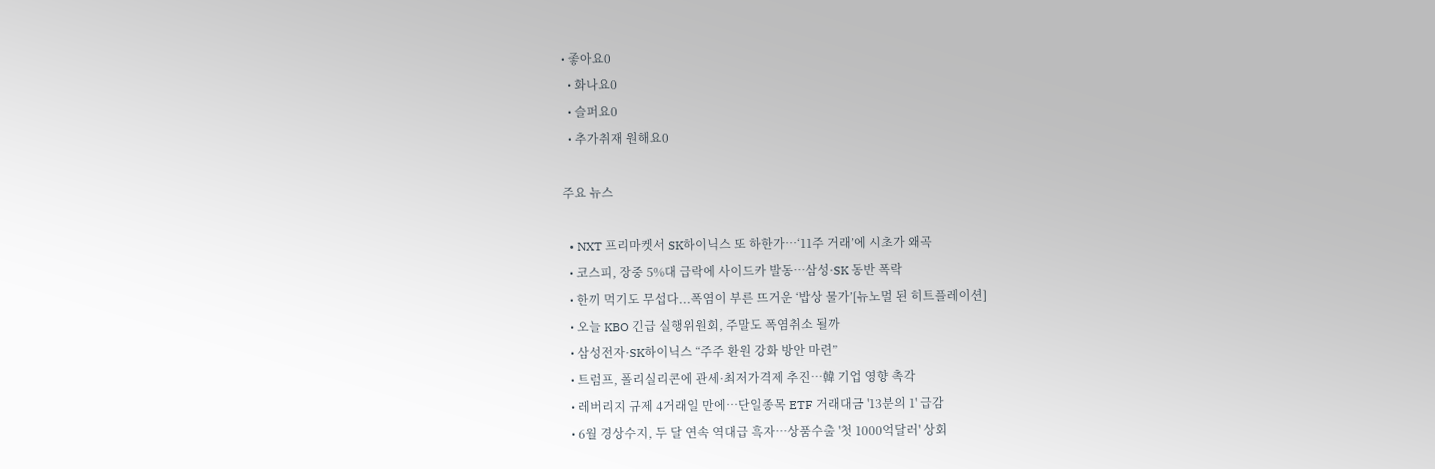• 좋아요0
  • 화나요0
  • 슬퍼요0
  • 추가취재 원해요0

주요 뉴스

  • NXT 프리마켓서 SK하이닉스 또 하한가⋯‘11주 거래’에 시초가 왜곡
  • 코스피, 장중 5%대 급락에 사이드카 발동…삼성·SK 동반 폭락
  • 한끼 먹기도 무섭다...폭염이 부른 뜨거운 ‘밥상 물가’[뉴노멀 된 히트플레이션]
  • 오늘 KBO 긴급 실행위원회, 주말도 폭염취소 될까
  • 삼성전자·SK하이닉스 “주주 환원 강화 방안 마련”
  • 트럼프, 폴리실리콘에 관세·최저가격제 추진…韓 기업 영향 촉각
  • 레버리지 규제 4거래일 만에…단일종목 ETF 거래대금 '13분의 1' 급감
  • 6월 경상수지, 두 달 연속 역대급 흑자⋯상품수출 '첫 1000억달러' 상회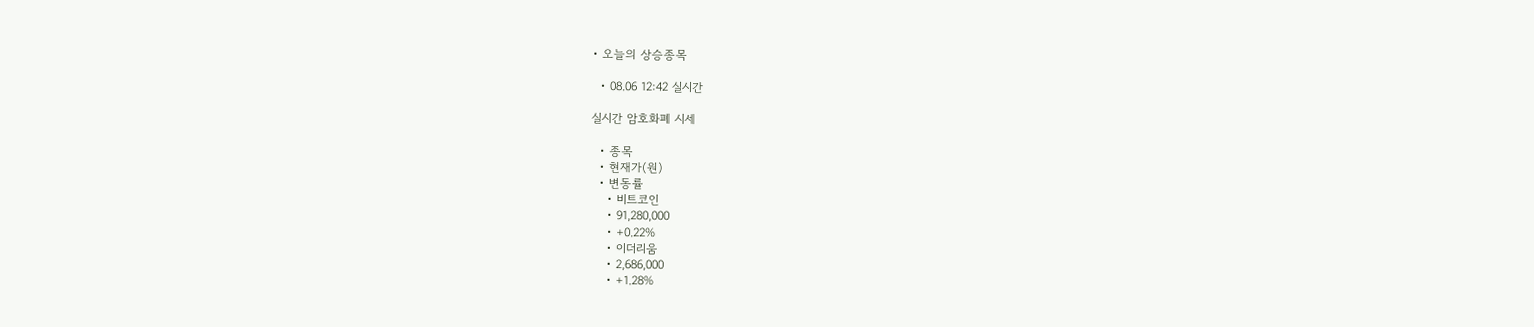• 오늘의 상승종목

  • 08.06 12:42 실시간

실시간 암호화폐 시세

  • 종목
  • 현재가(원)
  • 변동률
    • 비트코인
    • 91,280,000
    • +0.22%
    • 이더리움
    • 2,686,000
    • +1.28%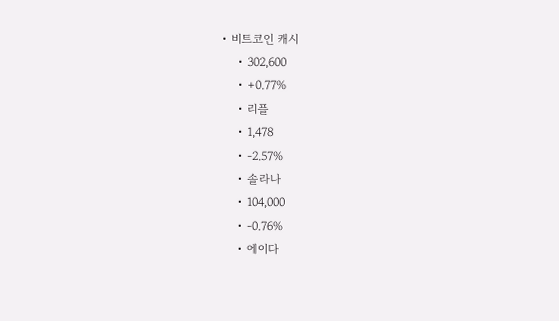• 비트코인 캐시
    • 302,600
    • +0.77%
    • 리플
    • 1,478
    • -2.57%
    • 솔라나
    • 104,000
    • -0.76%
    • 에이다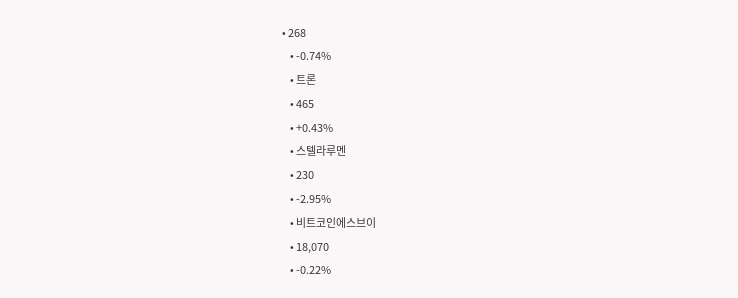• 268
    • -0.74%
    • 트론
    • 465
    • +0.43%
    • 스텔라루멘
    • 230
    • -2.95%
    • 비트코인에스브이
    • 18,070
    • -0.22%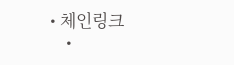• 체인링크
    •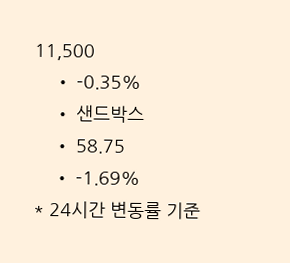11,500
    • -0.35%
    • 샌드박스
    • 58.75
    • -1.69%
* 24시간 변동률 기준